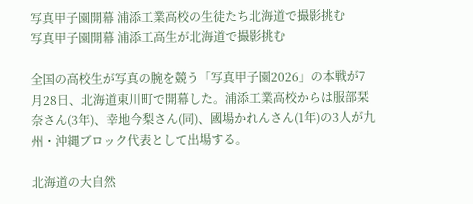写真甲子園開幕 浦添工業高校の生徒たち北海道で撮影挑む
写真甲子園開幕 浦添工高生が北海道で撮影挑む

全国の高校生が写真の腕を競う「写真甲子園2026」の本戦が7月28日、北海道東川町で開幕した。浦添工業高校からは服部栞奈さん(3年)、幸地今梨さん(同)、國場かれんさん(1年)の3人が九州・沖縄ブロック代表として出場する。

北海道の大自然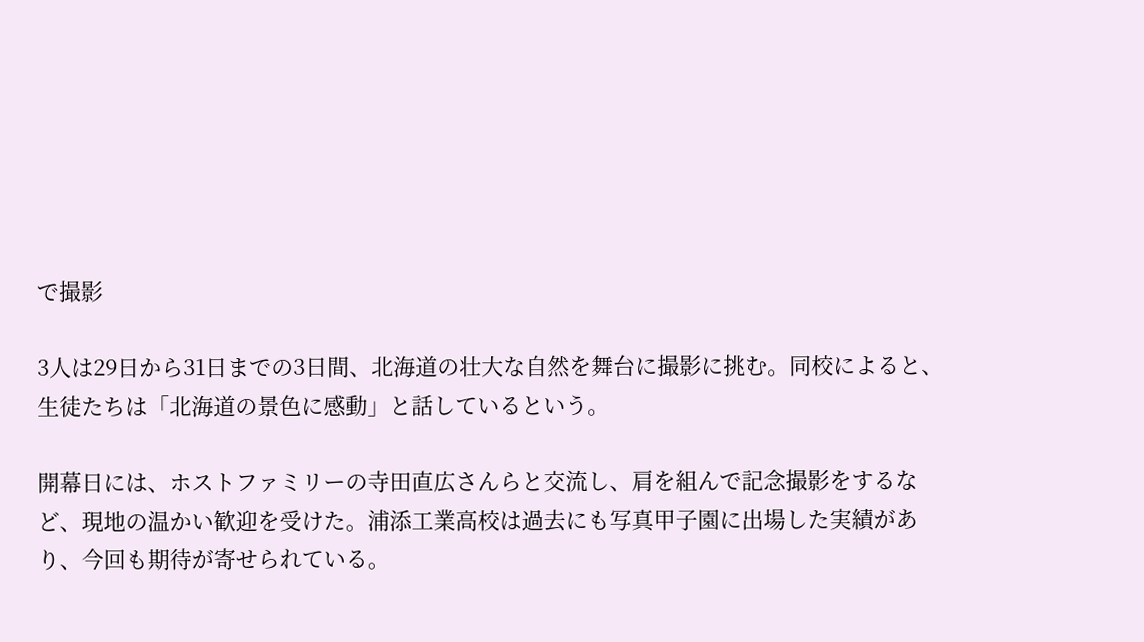で撮影

3人は29日から31日までの3日間、北海道の壮大な自然を舞台に撮影に挑む。同校によると、生徒たちは「北海道の景色に感動」と話しているという。

開幕日には、ホストファミリーの寺田直広さんらと交流し、肩を組んで記念撮影をするなど、現地の温かい歓迎を受けた。浦添工業高校は過去にも写真甲子園に出場した実績があり、今回も期待が寄せられている。